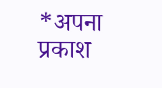*अपना प्रकाश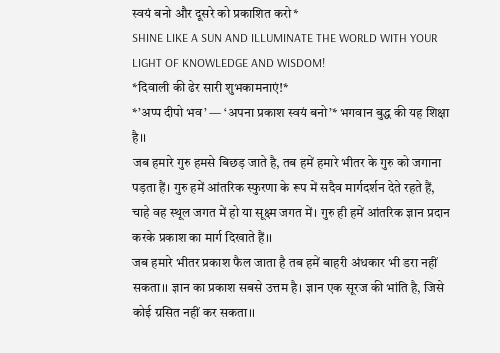स्वयं बनो और दूसरे को प्रकाशित करो*
SHINE LIKE A SUN AND ILLUMINATE THE WORLD WITH YOUR LIGHT OF KNOWLEDGE AND WISDOM!
*दिवाली की ढेर सारी शुभकामनाएं!*
*’अप्प दीपो भव’ — ‘अपना प्रकाश स्वयं बनो’* भगवान बुद्ध की यह शिक्षा है।।
जब हमारे गुरु हमसे बिछड़ जाते है, तब हमें हमारे भीतर के गुरु को जगाना पड़ता हैं। गुरु हमें आंतरिक स्फुरणा के रूप में सदैव मार्गदर्शन देते रहते हैं, चाहे वह स्थूल जगत में हो या सूक्ष्म जगत में। गुरु ही हमें आंतरिक ज्ञान प्रदान करके प्रकाश का मार्ग दिखाते हैं।।
जब हमारे भीतर प्रकाश फैल जाता है तब हमें बाहरी अंधकार भी डरा नहीं सकता।। ज्ञान का प्रकाश सबसे उत्तम है। ज्ञान एक सूरज की भांति है, जिसे कोई ग्रसित नहीं कर सकता।।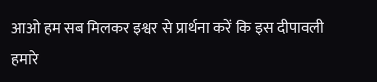आओ हम सब मिलकर इश्वर से प्रार्थना करें कि इस दीपावली हमारे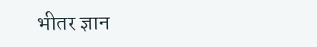भीतर ज्ञान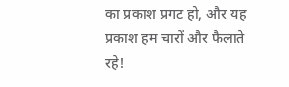का प्रकाश प्रगट हो, और यह प्रकाश हम चारों और फैलाते रहे!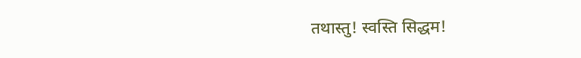तथास्तु! स्वस्ति सिद्धम!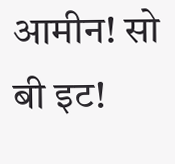आमीन! सो बी इट!